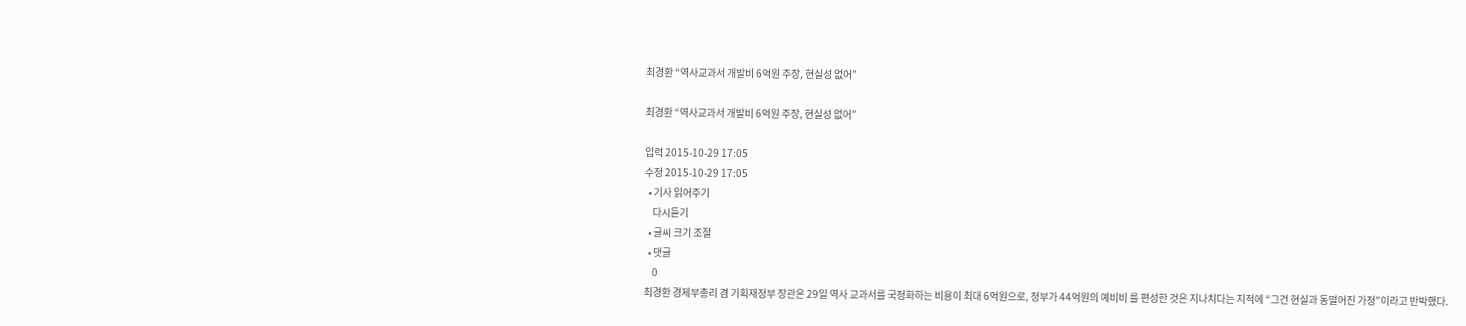최경환 “역사교과서 개발비 6억원 주장, 현실성 없어”

최경환 “역사교과서 개발비 6억원 주장, 현실성 없어”

입력 2015-10-29 17:05
수정 2015-10-29 17:05
  • 기사 읽어주기
    다시듣기
  • 글씨 크기 조절
  • 댓글
    0
최경환 경제부총리 겸 기획재정부 장관은 29일 역사 교과서를 국정화하는 비용이 최대 6억원으로, 정부가 44억원의 예비비 를 편성한 것은 지나치다는 지적에 “그건 현실과 동떨어진 가정”이라고 반박했다.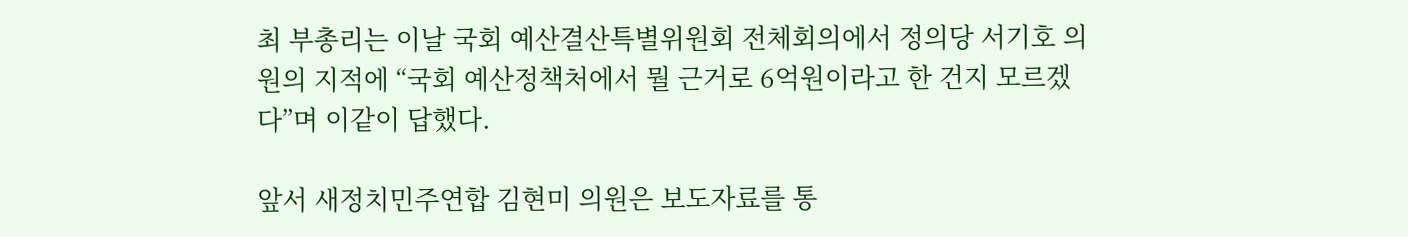최 부총리는 이날 국회 예산결산특별위원회 전체회의에서 정의당 서기호 의원의 지적에 “국회 예산정책처에서 뭘 근거로 6억원이라고 한 건지 모르겠다”며 이같이 답했다.

앞서 새정치민주연합 김현미 의원은 보도자료를 통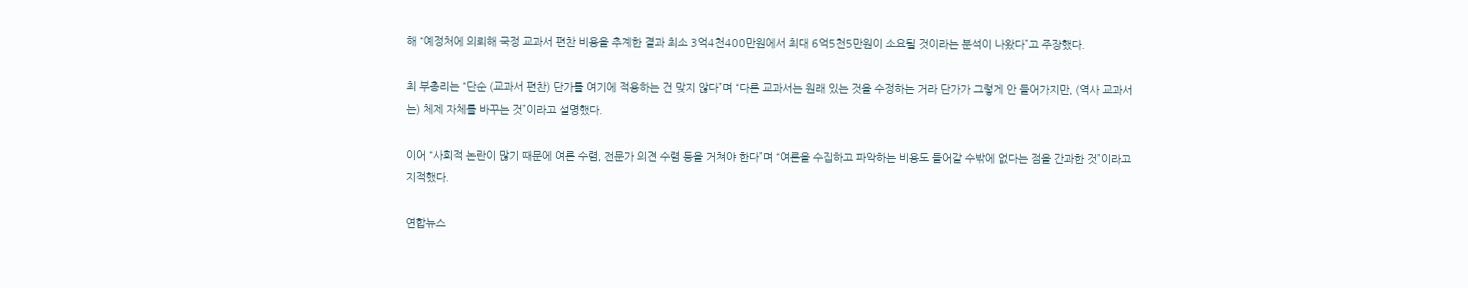해 “예정처에 의뢰해 국정 교과서 편찬 비용을 추계한 결과 최소 3억4천400만원에서 최대 6억5천5만원이 소요될 것이라는 분석이 나왔다”고 주장했다.

최 부총리는 “단순 (교과서 편찬) 단가를 여기에 적용하는 건 맞지 않다”며 “다른 교과서는 원래 있는 것을 수정하는 거라 단가가 그렇게 안 들어가지만, (역사 교과서는) 체제 자체를 바꾸는 것”이라고 설명했다.

이어 “사회적 논란이 많기 때문에 여론 수렴, 전문가 의견 수렴 등을 거쳐야 한다”며 “여론을 수집하고 파악하는 비용도 들어갈 수밖에 없다는 점을 간과한 것”이라고 지적했다.

연합뉴스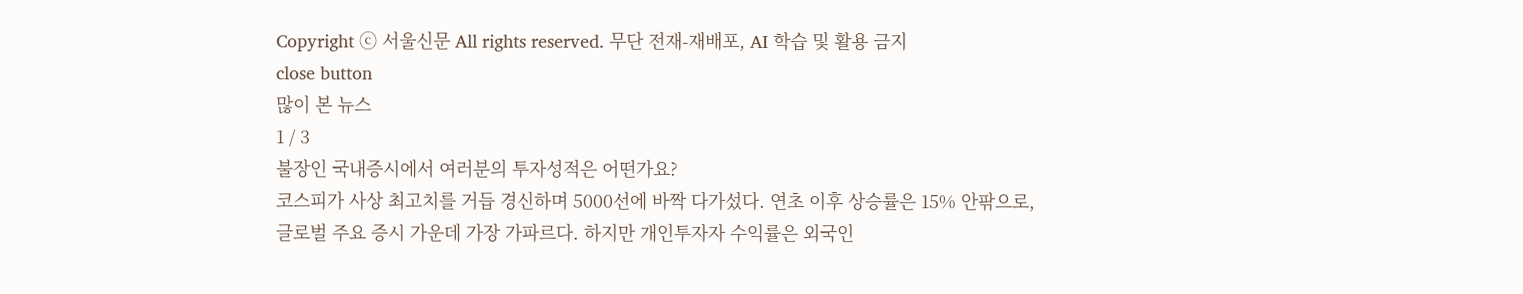Copyright ⓒ 서울신문 All rights reserved. 무단 전재-재배포, AI 학습 및 활용 금지
close button
많이 본 뉴스
1 / 3
불장인 국내증시에서 여러분의 투자성적은 어떤가요?
코스피가 사상 최고치를 거듭 경신하며 5000선에 바짝 다가섰다. 연초 이후 상승률은 15% 안팎으로, 글로벌 주요 증시 가운데 가장 가파르다. 하지만 개인투자자 수익률은 외국인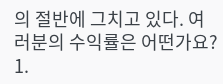의 절반에 그치고 있다. 여러분의 수익률은 어떤가요?
1.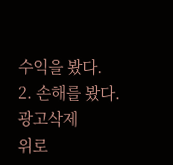수익을 봤다.
2. 손해를 봤다.
광고삭제
위로